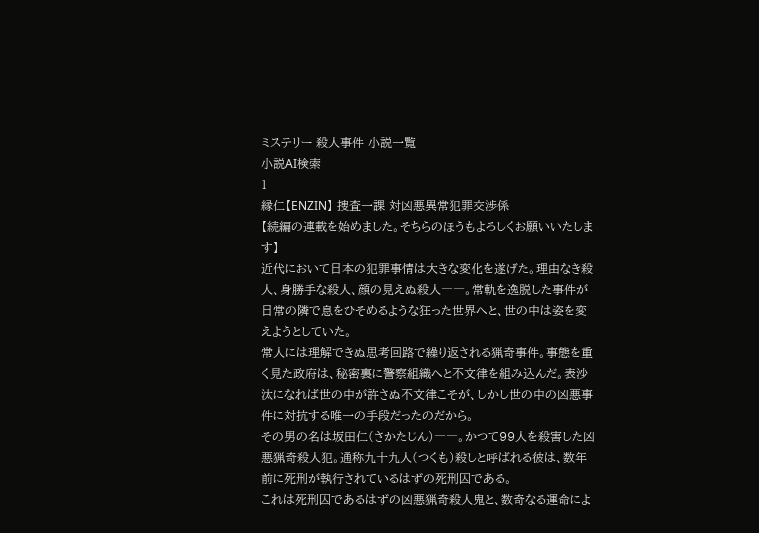ミステリー 殺人事件 小説一覧
小説AI検索
1
縁仁【ENZIN】 捜査一課 対凶悪異常犯罪交渉係
【続編の連載を始めました。そちらのほうもよろしくお願いいたします】
近代において日本の犯罪事情は大きな変化を遂げた。理由なき殺人、身勝手な殺人、顔の見えぬ殺人――。常軌を逸脱した事件が日常の隣で息をひそめるような狂った世界へと、世の中は姿を変えようとしていた。
常人には理解できぬ思考回路で繰り返される猟奇事件。事態を重く見た政府は、秘密裏に警察組織へと不文律を組み込んだ。表沙汰になれば世の中が許さぬ不文律こそが、しかし世の中の凶悪事件に対抗する唯一の手段だったのだから。
その男の名は坂田仁(さかたじん)――。かつて99人を殺害した凶悪猟奇殺人犯。通称九十九人(つくも)殺しと呼ばれる彼は、数年前に死刑が執行されているはずの死刑囚である。
これは死刑囚であるはずの凶悪猟奇殺人鬼と、数奇なる運命によ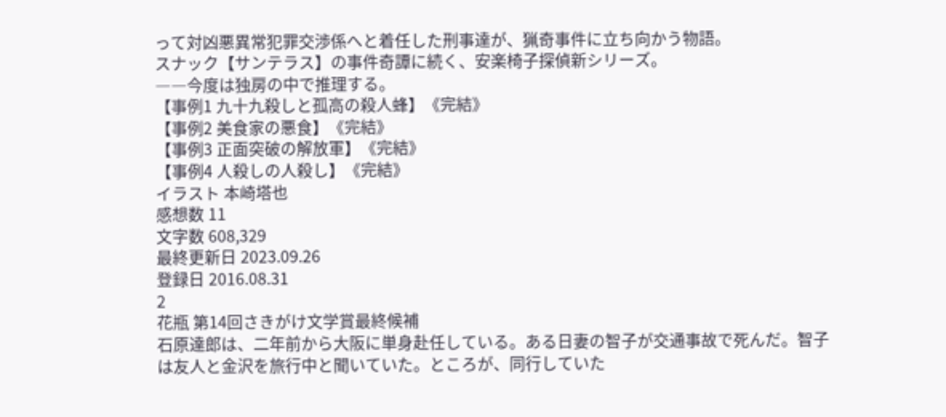って対凶悪異常犯罪交渉係へと着任した刑事達が、猟奇事件に立ち向かう物語。
スナック【サンテラス】の事件奇譚に続く、安楽椅子探偵新シリーズ。
――今度は独房の中で推理する。
【事例1 九十九殺しと孤高の殺人蜂】《完結》
【事例2 美食家の悪食】《完結》
【事例3 正面突破の解放軍】《完結》
【事例4 人殺しの人殺し】《完結》
イラスト 本崎塔也
感想数 11
文字数 608,329
最終更新日 2023.09.26
登録日 2016.08.31
2
花瓶 第14回さきがけ文学賞最終候補
石原達郎は、二年前から大阪に単身赴任している。ある日妻の智子が交通事故で死んだ。智子は友人と金沢を旅行中と聞いていた。ところが、同行していた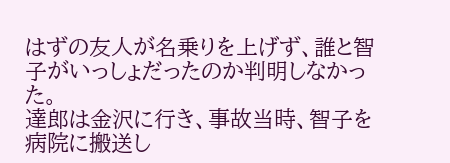はずの友人が名乗りを上げず、誰と智子がいっしょだったのか判明しなかった。
達郎は金沢に行き、事故当時、智子を病院に搬送し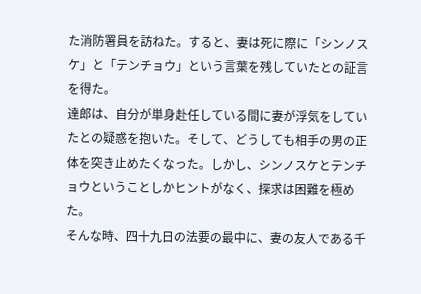た消防署員を訪ねた。すると、妻は死に際に「シンノスケ」と「テンチョウ」という言葉を残していたとの証言を得た。
達郎は、自分が単身赴任している間に妻が浮気をしていたとの疑惑を抱いた。そして、どうしても相手の男の正体を突き止めたくなった。しかし、シンノスケとテンチョウということしかヒントがなく、探求は困難を極めた。
そんな時、四十九日の法要の最中に、妻の友人である千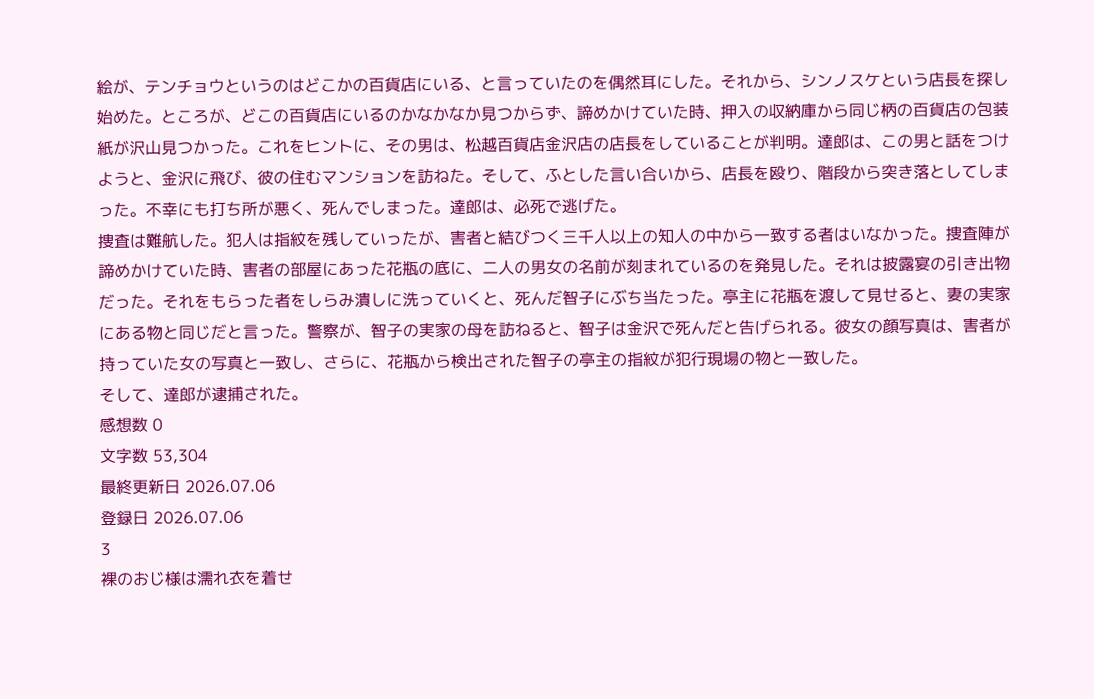絵が、テンチョウというのはどこかの百貨店にいる、と言っていたのを偶然耳にした。それから、シンノスケという店長を探し始めた。ところが、どこの百貨店にいるのかなかなか見つからず、諦めかけていた時、押入の収納庫から同じ柄の百貨店の包装紙が沢山見つかった。これをヒントに、その男は、松越百貨店金沢店の店長をしていることが判明。達郎は、この男と話をつけようと、金沢に飛び、彼の住むマンションを訪ねた。そして、ふとした言い合いから、店長を殴り、階段から突き落としてしまった。不幸にも打ち所が悪く、死んでしまった。達郎は、必死で逃げた。
捜査は難航した。犯人は指紋を残していったが、害者と結びつく三千人以上の知人の中から一致する者はいなかった。捜査陣が諦めかけていた時、害者の部屋にあった花瓶の底に、二人の男女の名前が刻まれているのを発見した。それは披露宴の引き出物だった。それをもらった者をしらみ潰しに洗っていくと、死んだ智子にぶち当たった。亭主に花瓶を渡して見せると、妻の実家にある物と同じだと言った。警察が、智子の実家の母を訪ねると、智子は金沢で死んだと告げられる。彼女の顔写真は、害者が持っていた女の写真と一致し、さらに、花瓶から検出された智子の亭主の指紋が犯行現場の物と一致した。
そして、達郎が逮捕された。
感想数 0
文字数 53,304
最終更新日 2026.07.06
登録日 2026.07.06
3
裸のおじ様は濡れ衣を着せ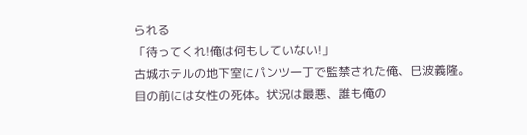られる
「待ってくれ!俺は何もしていない!」
古城ホテルの地下室にパンツ一丁で監禁された俺、巳波義隆。
目の前には女性の死体。状況は最悪、誰も俺の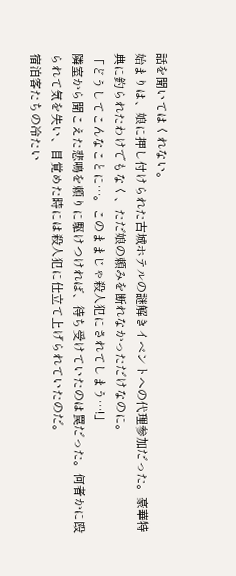話を聞いてはくれない。
始まりは、娘に押し付けられた古城ホテルの謎解きイベントへの代理参加だった。豪華特典に釣られたわけでもなく、ただ娘の頼みを断れなかっただけなのに。
「どうしてこんなことに…。このままじゃ殺人犯にされてしまう…!」
隣室から聞こえた悲鳴を頼りに駆けつければ、待ち受けていたのは罠だった。何者かに殴られて気を失い、目覚めた時には殺人犯に仕立て上げられていたのだ。
宿泊客たちの冷たい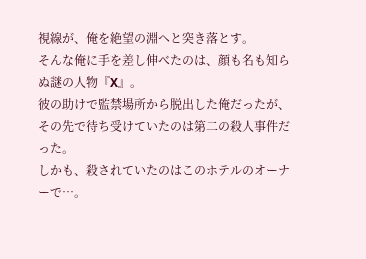視線が、俺を絶望の淵へと突き落とす。
そんな俺に手を差し伸べたのは、顔も名も知らぬ謎の人物『X』。
彼の助けで監禁場所から脱出した俺だったが、その先で待ち受けていたのは第二の殺人事件だった。
しかも、殺されていたのはこのホテルのオーナーで…。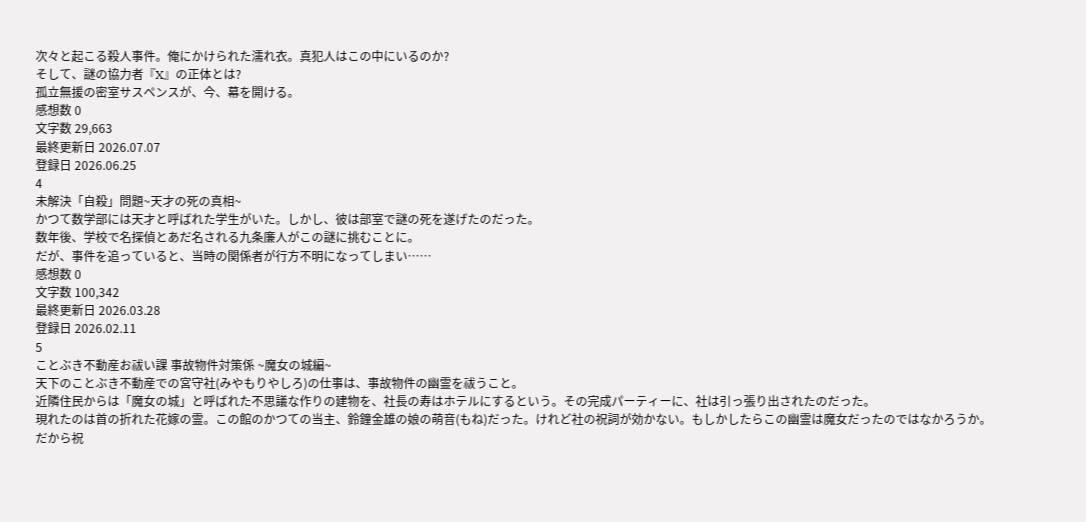次々と起こる殺人事件。俺にかけられた濡れ衣。真犯人はこの中にいるのか?
そして、謎の協力者『X』の正体とは?
孤立無援の密室サスペンスが、今、幕を開ける。
感想数 0
文字数 29,663
最終更新日 2026.07.07
登録日 2026.06.25
4
未解決「自殺」問題~天才の死の真相~
かつて数学部には天才と呼ばれた学生がいた。しかし、彼は部室で謎の死を遂げたのだった。
数年後、学校で名探偵とあだ名される九条廉人がこの謎に挑むことに。
だが、事件を追っていると、当時の関係者が行方不明になってしまい……
感想数 0
文字数 100,342
最終更新日 2026.03.28
登録日 2026.02.11
5
ことぶき不動産お祓い課 事故物件対策係 ~魔女の城編~
天下のことぶき不動産での宮守社(みやもりやしろ)の仕事は、事故物件の幽霊を祓うこと。
近隣住民からは「魔女の城」と呼ばれた不思議な作りの建物を、社長の寿はホテルにするという。その完成パーティーに、社は引っ張り出されたのだった。
現れたのは首の折れた花嫁の霊。この館のかつての当主、鈴鐘金雄の娘の萌音(もね)だった。けれど社の祝詞が効かない。もしかしたらこの幽霊は魔女だったのではなかろうか。だから祝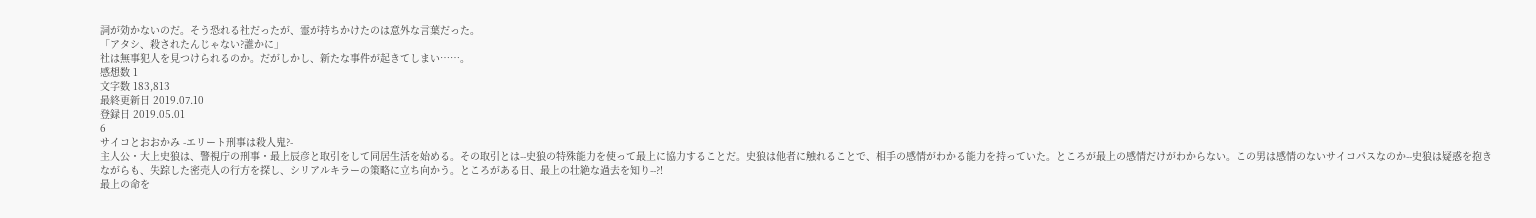詞が効かないのだ。そう恐れる社だったが、霊が持ちかけたのは意外な言葉だった。
「アタシ、殺されたんじゃない?誰かに」
社は無事犯人を見つけられるのか。だがしかし、新たな事件が起きてしまい……。
感想数 1
文字数 183,813
最終更新日 2019.07.10
登録日 2019.05.01
6
サイコとおおかみ -エリート刑事は殺人鬼?-
主人公・大上史狼は、警視庁の刑事・最上辰彦と取引をして同居生活を始める。その取引とは--史狼の特殊能力を使って最上に協力することだ。史狼は他者に触れることで、相手の感情がわかる能力を持っていた。ところが最上の感情だけがわからない。この男は感情のないサイコパスなのか--史狼は疑惑を抱きながらも、失踪した密売人の行方を探し、シリアルキラーの策略に立ち向かう。ところがある日、最上の壮絶な過去を知り--?!
最上の命を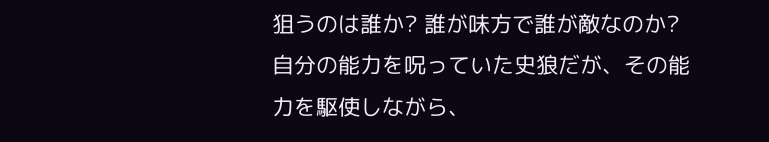狙うのは誰か? 誰が味方で誰が敵なのか?
自分の能力を呪っていた史狼だが、その能力を駆使しながら、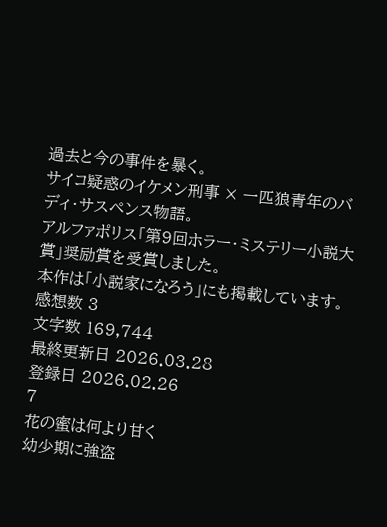過去と今の事件を暴く。
サイコ疑惑のイケメン刑事 × 一匹狼青年のバディ・サスペンス物語。
アルファポリス「第9回ホラー・ミステリー小説大賞」奨励賞を受賞しました。
本作は「小説家になろう」にも掲載しています。
感想数 3
文字数 169,744
最終更新日 2026.03.28
登録日 2026.02.26
7
花の蜜は何より甘く
幼少期に強盗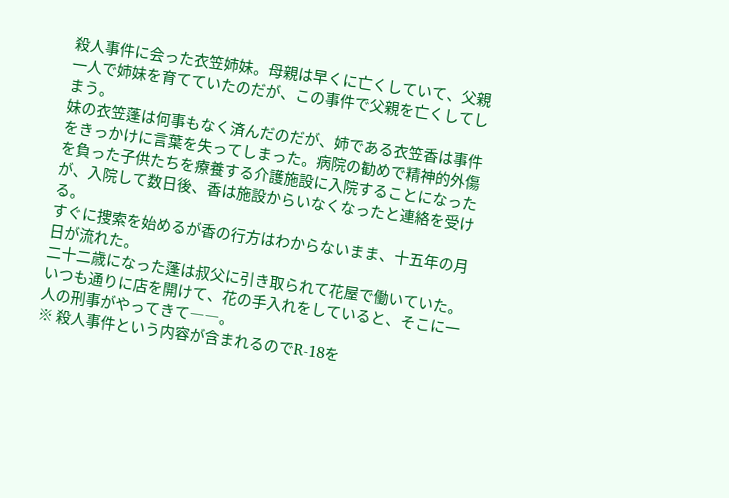殺人事件に会った衣笠姉妹。母親は早くに亡くしていて、父親一人で姉妹を育てていたのだが、この事件で父親を亡くしてしまう。
妹の衣笠蓬は何事もなく済んだのだが、姉である衣笠香は事件をきっかけに言葉を失ってしまった。病院の勧めで精神的外傷を負った子供たちを療養する介護施設に入院することになったが、入院して数日後、香は施設からいなくなったと連絡を受ける。
すぐに捜索を始めるが香の行方はわからないまま、十五年の月日が流れた。
二十二歳になった蓬は叔父に引き取られて花屋で働いていた。いつも通りに店を開けて、花の手入れをしていると、そこに一人の刑事がやってきて――。
※ 殺人事件という内容が含まれるのでR-18を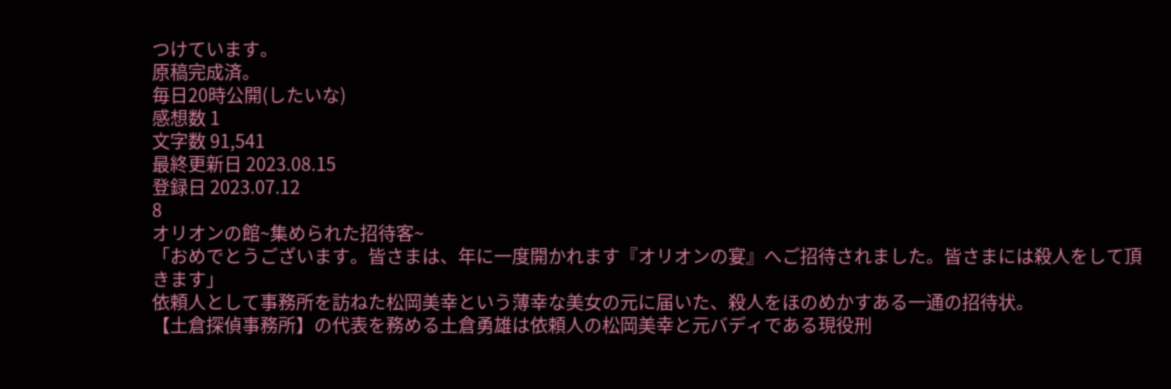つけています。
原稿完成済。
毎日20時公開(したいな)
感想数 1
文字数 91,541
最終更新日 2023.08.15
登録日 2023.07.12
8
オリオンの館~集められた招待客~
「おめでとうございます。皆さまは、年に一度開かれます『オリオンの宴』へご招待されました。皆さまには殺人をして頂きます」
依頼人として事務所を訪ねた松岡美幸という薄幸な美女の元に届いた、殺人をほのめかすある一通の招待状。
【土倉探偵事務所】の代表を務める土倉勇雄は依頼人の松岡美幸と元バディである現役刑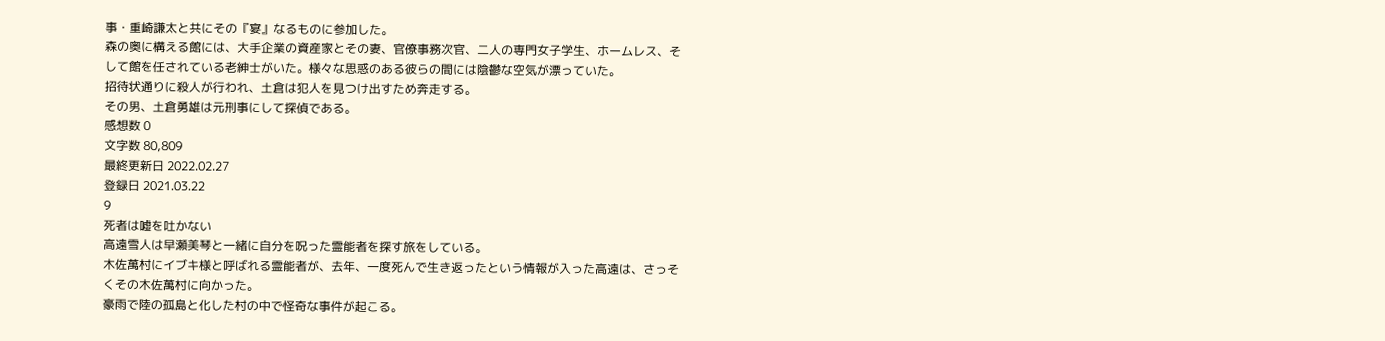事・重崎謙太と共にその『宴』なるものに参加した。
森の奥に構える館には、大手企業の資産家とその妻、官僚事務次官、二人の専門女子学生、ホームレス、そして館を任されている老紳士がいた。様々な思惑のある彼らの間には陰鬱な空気が漂っていた。
招待状通りに殺人が行われ、土倉は犯人を見つけ出すため奔走する。
その男、土倉勇雄は元刑事にして探偵である。
感想数 0
文字数 80,809
最終更新日 2022.02.27
登録日 2021.03.22
9
死者は嘘を吐かない
高遠雪人は早瀬美琴と一緒に自分を呪った霊能者を探す旅をしている。
木佐萬村にイブキ様と呼ばれる霊能者が、去年、一度死んで生き返ったという情報が入った高遠は、さっそくその木佐萬村に向かった。
豪雨で陸の孤島と化した村の中で怪奇な事件が起こる。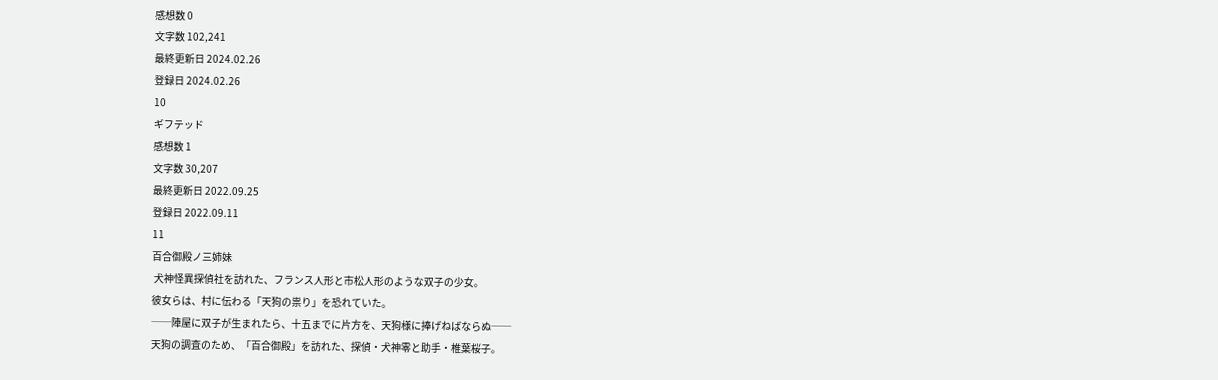感想数 0
文字数 102,241
最終更新日 2024.02.26
登録日 2024.02.26
10
ギフテッド
感想数 1
文字数 30,207
最終更新日 2022.09.25
登録日 2022.09.11
11
百合御殿ノ三姉妹
 犬神怪異探偵社を訪れた、フランス人形と市松人形のような双子の少女。
彼女らは、村に伝わる「天狗の祟り」を恐れていた。
──陣屋に双子が生まれたら、十五までに片方を、天狗様に捧げねばならぬ──
天狗の調査のため、「百合御殿」を訪れた、探偵・犬神零と助手・椎葉桜子。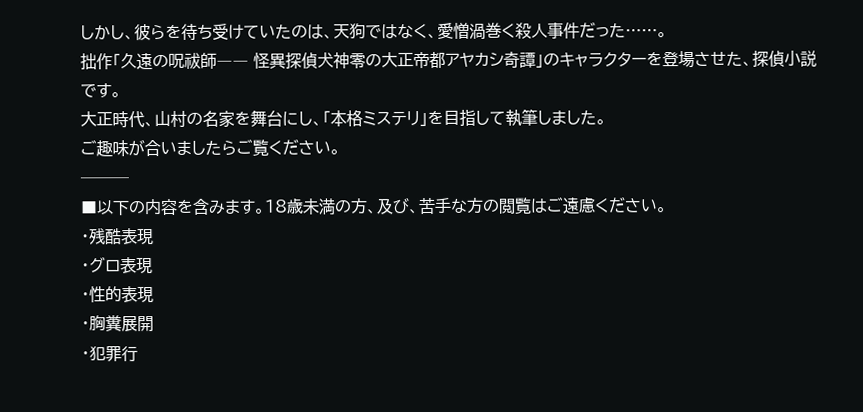しかし、彼らを待ち受けていたのは、天狗ではなく、愛憎渦巻く殺人事件だった……。
拙作「久遠の呪祓師―― 怪異探偵犬神零の大正帝都アヤカシ奇譚」のキャラクターを登場させた、探偵小説です。
大正時代、山村の名家を舞台にし、「本格ミステリ」を目指して執筆しました。
ご趣味が合いましたらご覧ください。
───
■以下の内容を含みます。18歳未満の方、及び、苦手な方の閲覧はご遠慮ください。
・残酷表現
・グロ表現
・性的表現
・胸糞展開
・犯罪行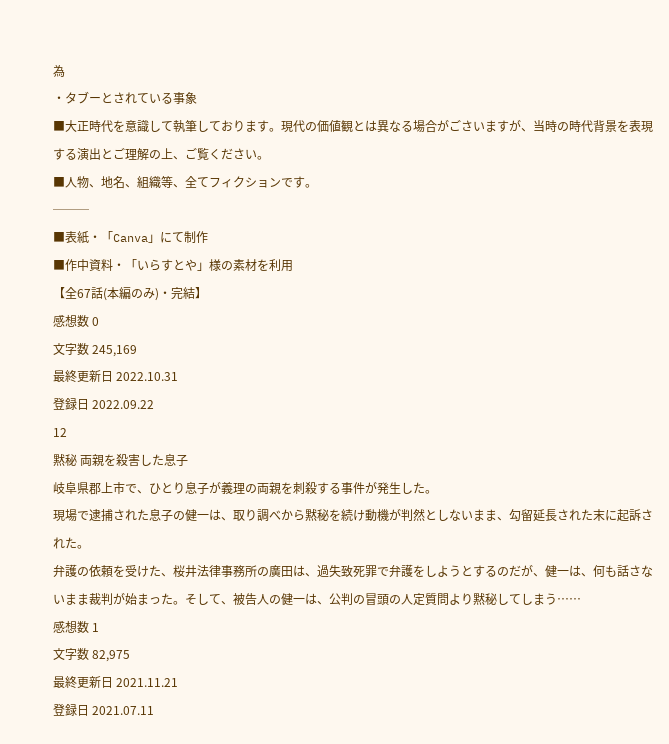為
・タブーとされている事象
■大正時代を意識して執筆しております。現代の価値観とは異なる場合がごさいますが、当時の時代背景を表現する演出とご理解の上、ご覧ください。
■人物、地名、組織等、全てフィクションです。
───
■表紙・「Canva」にて制作
■作中資料・「いらすとや」様の素材を利用
【全67話(本編のみ)・完結】
感想数 0
文字数 245,169
最終更新日 2022.10.31
登録日 2022.09.22
12
黙秘 両親を殺害した息子
岐阜県郡上市で、ひとり息子が義理の両親を刺殺する事件が発生した。
現場で逮捕された息子の健一は、取り調べから黙秘を続け動機が判然としないまま、勾留延長された末に起訴された。
弁護の依頼を受けた、桜井法律事務所の廣田は、過失致死罪で弁護をしようとするのだが、健一は、何も話さないまま裁判が始まった。そして、被告人の健一は、公判の冒頭の人定質問より黙秘してしまう……
感想数 1
文字数 82,975
最終更新日 2021.11.21
登録日 2021.07.11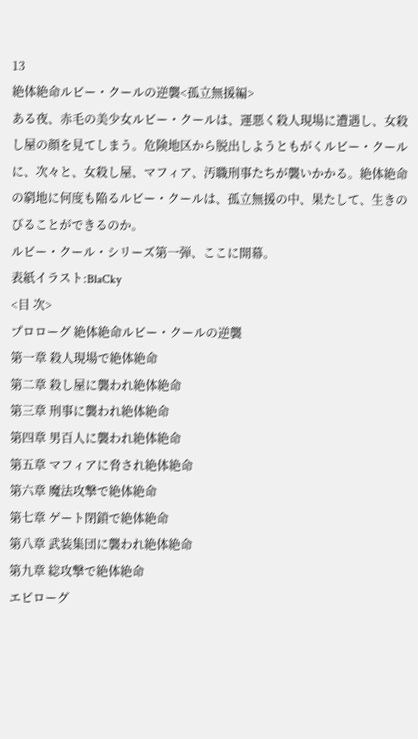13
絶体絶命ルビー・クールの逆襲<孤立無援編>
ある夜、赤毛の美少女ルビー・クールは、運悪く殺人現場に遭遇し、女殺し屋の顔を見てしまう。危険地区から脱出しようともがくルビー・クールに、次々と、女殺し屋、マフィア、汚職刑事たちが襲いかかる。絶体絶命の窮地に何度も陥るルビー・クールは、孤立無援の中、果たして、生きのびることができるのか。
ルビー・クール・シリーズ第一弾、ここに開幕。
表紙イラスト:BlaCky
<目 次>
プロローグ 絶体絶命ルビー・クールの逆襲
第一章 殺人現場で絶体絶命
第二章 殺し屋に襲われ絶体絶命
第三章 刑事に襲われ絶体絶命
第四章 男百人に襲われ絶体絶命
第五章 マフィアに脅され絶体絶命
第六章 魔法攻撃で絶体絶命
第七章 ゲート閉鎖で絶体絶命
第八章 武装集団に襲われ絶体絶命
第九章 総攻撃で絶体絶命
エピローグ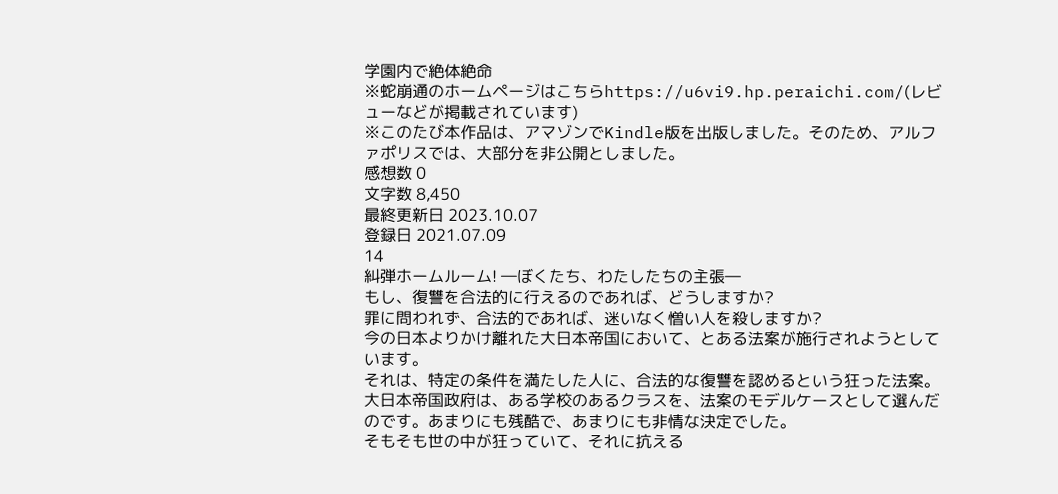学園内で絶体絶命
※蛇崩通のホームページはこちらhttps://u6vi9.hp.peraichi.com/(レビューなどが掲載されています)
※このたび本作品は、アマゾンでKindle版を出版しました。そのため、アルファポリスでは、大部分を非公開としました。
感想数 0
文字数 8,450
最終更新日 2023.10.07
登録日 2021.07.09
14
糾弾ホームルーム! ―ぼくたち、わたしたちの主張―
もし、復讐を合法的に行えるのであれば、どうしますか?
罪に問われず、合法的であれば、迷いなく憎い人を殺しますか?
今の日本よりかけ離れた大日本帝国において、とある法案が施行されようとしています。
それは、特定の条件を満たした人に、合法的な復讐を認めるという狂った法案。大日本帝国政府は、ある学校のあるクラスを、法案のモデルケースとして選んだのです。あまりにも残酷で、あまりにも非情な決定でした。
そもそも世の中が狂っていて、それに抗える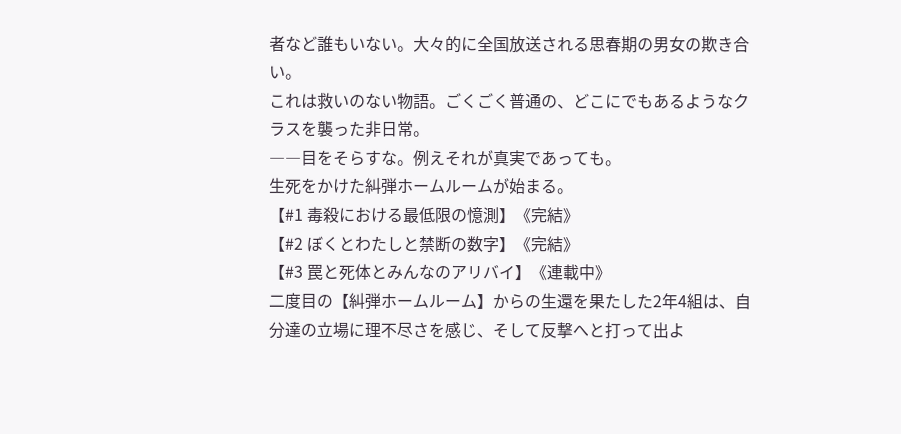者など誰もいない。大々的に全国放送される思春期の男女の欺き合い。
これは救いのない物語。ごくごく普通の、どこにでもあるようなクラスを襲った非日常。
――目をそらすな。例えそれが真実であっても。
生死をかけた糾弾ホームルームが始まる。
【#1 毒殺における最低限の憶測】《完結》
【#2 ぼくとわたしと禁断の数字】《完結》
【#3 罠と死体とみんなのアリバイ】《連載中》
二度目の【糾弾ホームルーム】からの生還を果たした2年4組は、自分達の立場に理不尽さを感じ、そして反撃へと打って出よ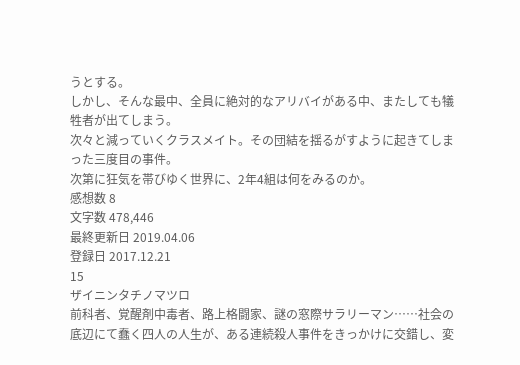うとする。
しかし、そんな最中、全員に絶対的なアリバイがある中、またしても犠牲者が出てしまう。
次々と減っていくクラスメイト。その団結を揺るがすように起きてしまった三度目の事件。
次第に狂気を帯びゆく世界に、2年4組は何をみるのか。
感想数 8
文字数 478,446
最終更新日 2019.04.06
登録日 2017.12.21
15
ザイニンタチノマツロ
前科者、覚醒剤中毒者、路上格闘家、謎の窓際サラリーマン……社会の底辺にて蠢く四人の人生が、ある連続殺人事件をきっかけに交錯し、変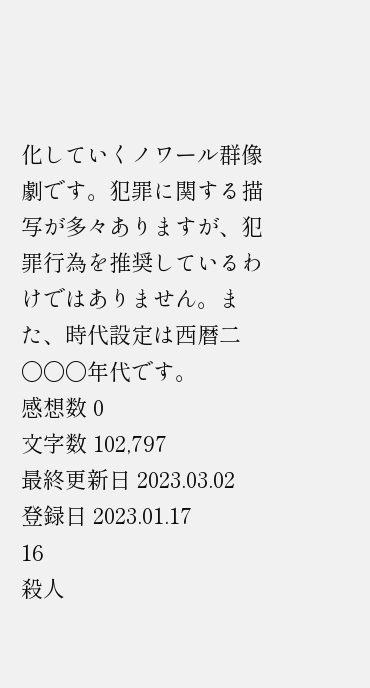化していくノワール群像劇です。犯罪に関する描写が多々ありますが、犯罪行為を推奨しているわけではありません。また、時代設定は西暦二〇〇〇年代です。
感想数 0
文字数 102,797
最終更新日 2023.03.02
登録日 2023.01.17
16
殺人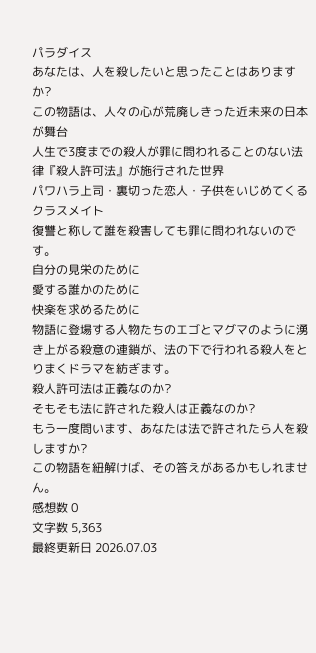パラダイス
あなたは、人を殺したいと思ったことはありますか?
この物語は、人々の心が荒廃しきった近未来の日本が舞台
人生で3度までの殺人が罪に問われることのない法律『殺人許可法』が施行された世界
パワハラ上司・裏切った恋人・子供をいじめてくるクラスメイト
復讐と称して誰を殺害しても罪に問われないのです。
自分の見栄のために
愛する誰かのために
快楽を求めるために
物語に登場する人物たちのエゴとマグマのように湧き上がる殺意の連鎖が、法の下で行われる殺人をとりまくドラマを紡ぎます。
殺人許可法は正義なのか?
そもそも法に許された殺人は正義なのか?
もう一度問います、あなたは法で許されたら人を殺しますか?
この物語を紐解けば、その答えがあるかもしれません。
感想数 0
文字数 5,363
最終更新日 2026.07.03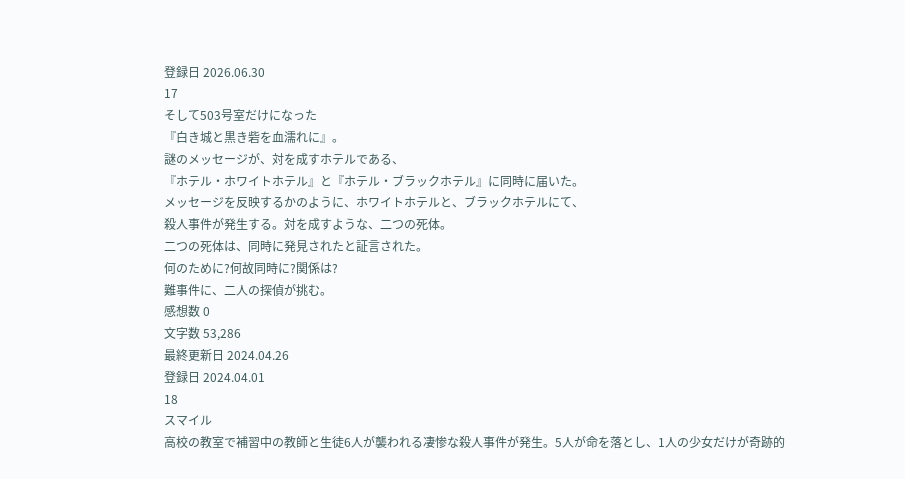登録日 2026.06.30
17
そして503号室だけになった
『白き城と黒き砦を血濡れに』。
謎のメッセージが、対を成すホテルである、
『ホテル・ホワイトホテル』と『ホテル・ブラックホテル』に同時に届いた。
メッセージを反映するかのように、ホワイトホテルと、ブラックホテルにて、
殺人事件が発生する。対を成すような、二つの死体。
二つの死体は、同時に発見されたと証言された。
何のために?何故同時に?関係は?
難事件に、二人の探偵が挑む。
感想数 0
文字数 53,286
最終更新日 2024.04.26
登録日 2024.04.01
18
スマイル
高校の教室で補習中の教師と生徒6人が襲われる凄惨な殺人事件が発生。5人が命を落とし、1人の少女だけが奇跡的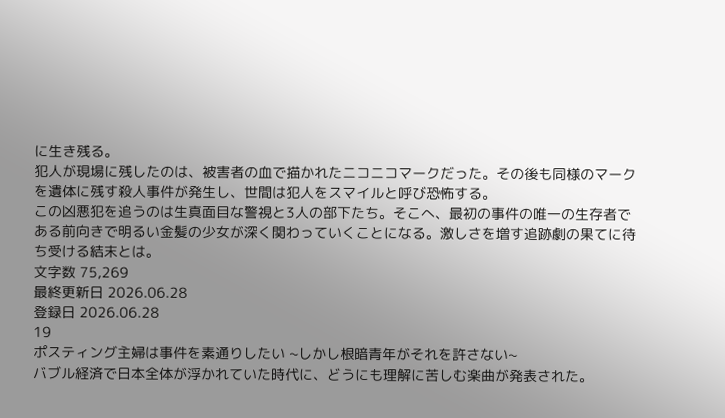に生き残る。
犯人が現場に残したのは、被害者の血で描かれたニコニコマークだった。その後も同様のマークを遺体に残す殺人事件が発生し、世間は犯人をスマイルと呼び恐怖する。
この凶悪犯を追うのは生真面目な警視と3人の部下たち。そこへ、最初の事件の唯一の生存者である前向きで明るい金髪の少女が深く関わっていくことになる。激しさを増す追跡劇の果てに待ち受ける結末とは。
文字数 75,269
最終更新日 2026.06.28
登録日 2026.06.28
19
ポスティング主婦は事件を素通りしたい ~しかし根暗青年がそれを許さない~
バブル経済で日本全体が浮かれていた時代に、どうにも理解に苦しむ楽曲が発表された。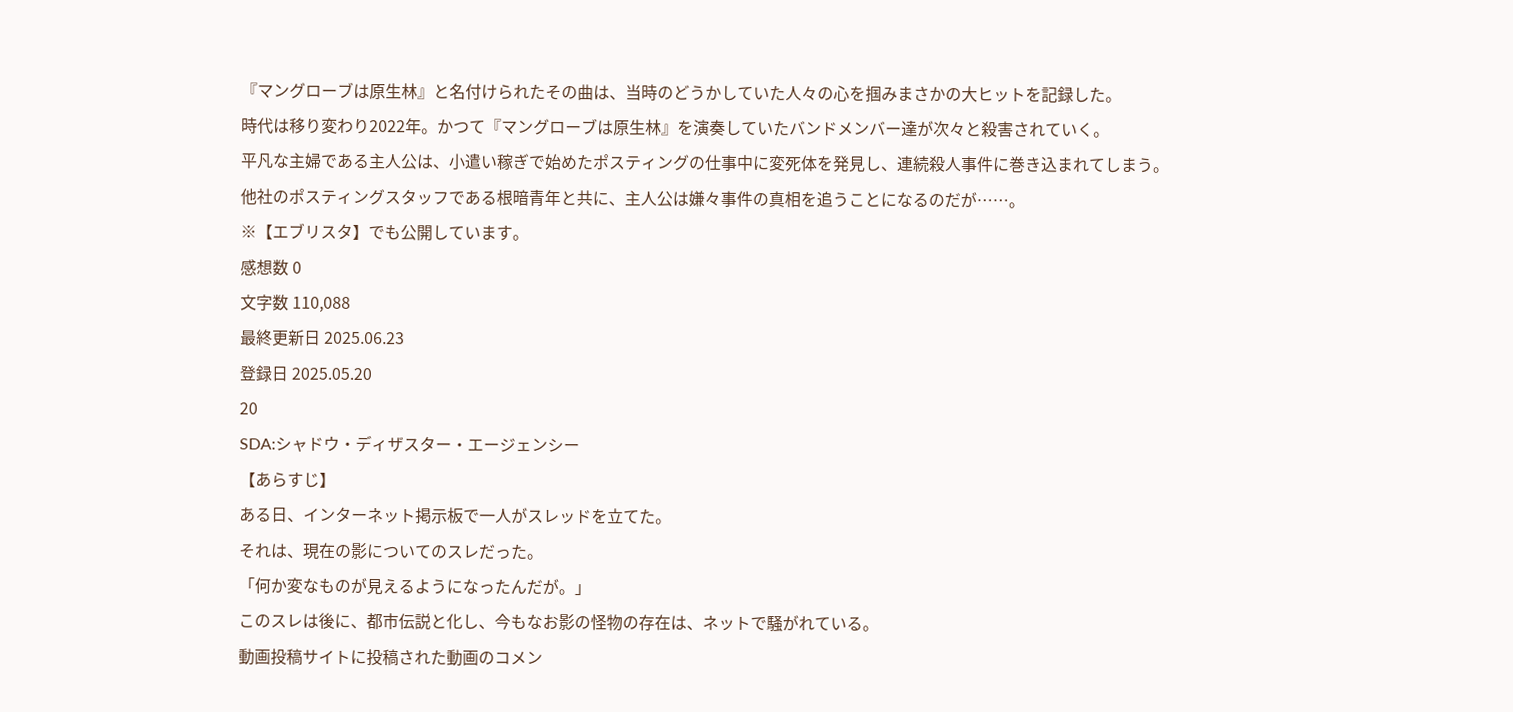『マングローブは原生林』と名付けられたその曲は、当時のどうかしていた人々の心を掴みまさかの大ヒットを記録した。
時代は移り変わり2022年。かつて『マングローブは原生林』を演奏していたバンドメンバー達が次々と殺害されていく。
平凡な主婦である主人公は、小遣い稼ぎで始めたポスティングの仕事中に変死体を発見し、連続殺人事件に巻き込まれてしまう。
他社のポスティングスタッフである根暗青年と共に、主人公は嫌々事件の真相を追うことになるのだが……。
※【エブリスタ】でも公開しています。
感想数 0
文字数 110,088
最終更新日 2025.06.23
登録日 2025.05.20
20
SDA:シャドウ・ディザスター・エージェンシー
【あらすじ】
ある日、インターネット掲示板で一人がスレッドを立てた。
それは、現在の影についてのスレだった。
「何か変なものが見えるようになったんだが。」
このスレは後に、都市伝説と化し、今もなお影の怪物の存在は、ネットで騒がれている。
動画投稿サイトに投稿された動画のコメン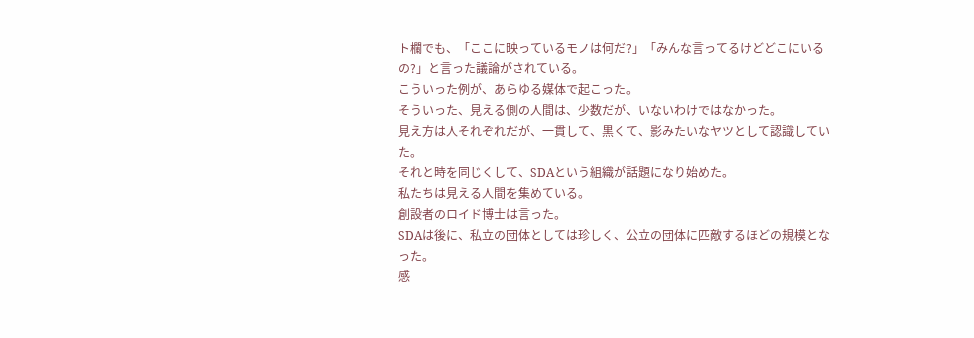ト欄でも、「ここに映っているモノは何だ?」「みんな言ってるけどどこにいるの?」と言った議論がされている。
こういった例が、あらゆる媒体で起こった。
そういった、見える側の人間は、少数だが、いないわけではなかった。
見え方は人それぞれだが、一貫して、黒くて、影みたいなヤツとして認識していた。
それと時を同じくして、SDAという組織が話題になり始めた。
私たちは見える人間を集めている。
創設者のロイド博士は言った。
SDAは後に、私立の団体としては珍しく、公立の団体に匹敵するほどの規模となった。
感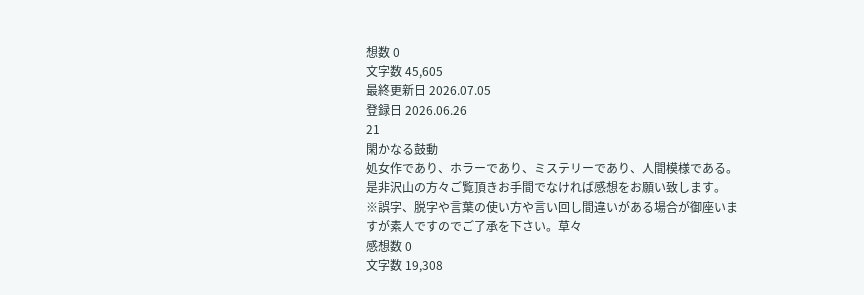想数 0
文字数 45,605
最終更新日 2026.07.05
登録日 2026.06.26
21
閑かなる鼓動
処女作であり、ホラーであり、ミステリーであり、人間模様である。是非沢山の方々ご覧頂きお手間でなければ感想をお願い致します。
※誤字、脱字や言葉の使い方や言い回し間違いがある場合が御座いますが素人ですのでご了承を下さい。草々
感想数 0
文字数 19,308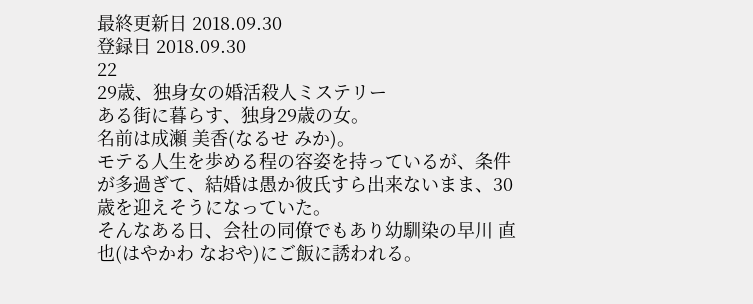最終更新日 2018.09.30
登録日 2018.09.30
22
29歳、独身女の婚活殺人ミステリー
ある街に暮らす、独身29歳の女。
名前は成瀬 美香(なるせ みか)。
モテる人生を歩める程の容姿を持っているが、条件が多過ぎて、結婚は愚か彼氏すら出来ないまま、30歳を迎えそうになっていた。
そんなある日、会社の同僚でもあり幼馴染の早川 直也(はやかわ なおや)にご飯に誘われる。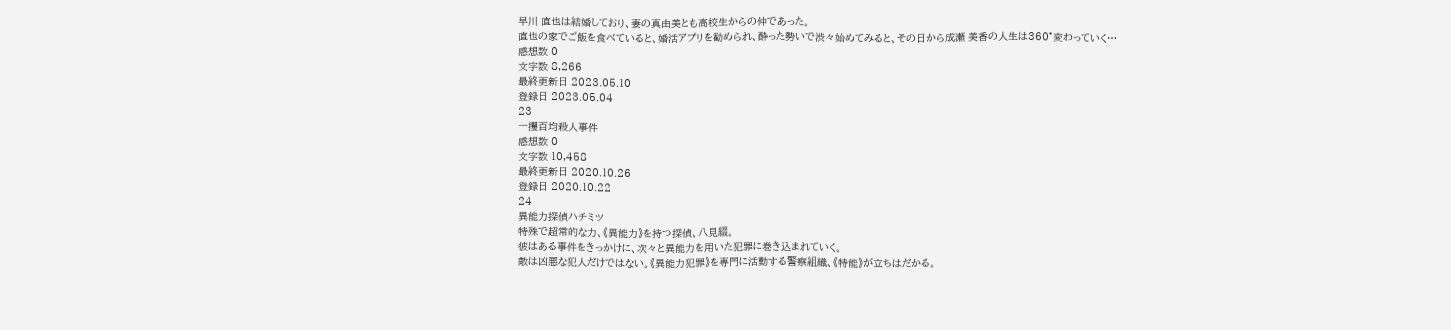早川 直也は結婚しており、妻の真由美とも高校生からの仲であった。
直也の家でご飯を食べていると、婚活アプリを勧められ、酔った勢いで渋々始めてみると、その日から成瀬 美香の人生は360°変わっていく…
感想数 0
文字数 8,266
最終更新日 2023.05.10
登録日 2023.05.04
23
一攫百均殺人事件
感想数 0
文字数 10,458
最終更新日 2020.10.26
登録日 2020.10.22
24
異能力探偵ハチミツ
特殊で超常的な力、《異能力》を持つ探偵、八見綴。
彼はある事件をきっかけに、次々と異能力を用いた犯罪に巻き込まれていく。
敵は凶悪な犯人だけではない。《異能力犯罪》を専門に活動する警察組織、《特能》が立ちはだかる。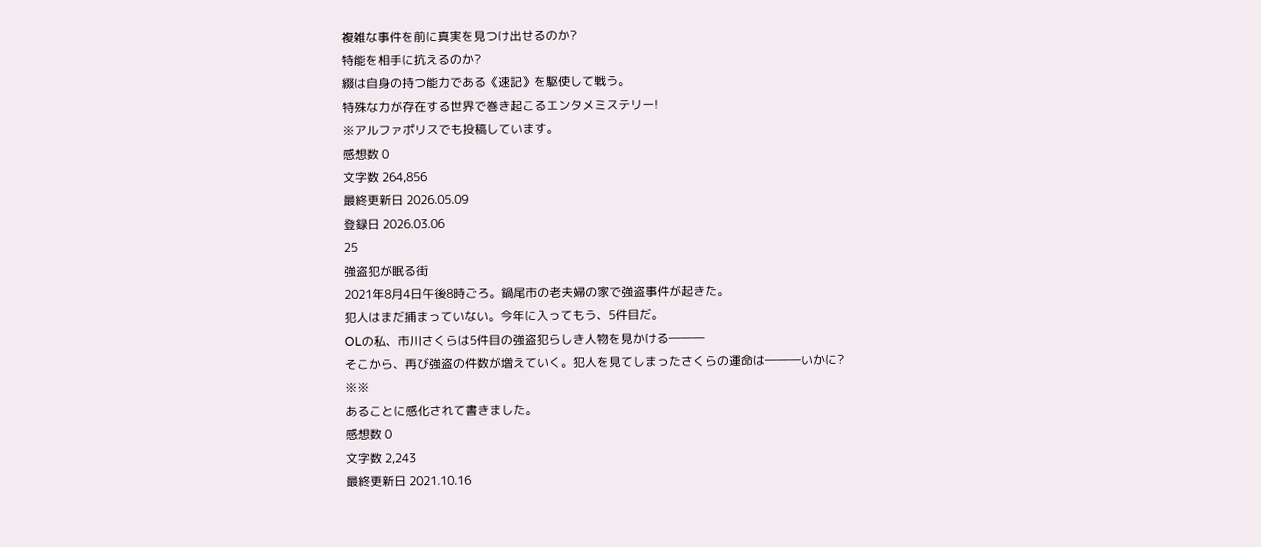複雑な事件を前に真実を見つけ出せるのか?
特能を相手に抗えるのか?
綴は自身の持つ能力である《速記》を駆使して戦う。
特殊な力が存在する世界で巻き起こるエンタメミステリー!
※アルファポリスでも投稿しています。
感想数 0
文字数 264,856
最終更新日 2026.05.09
登録日 2026.03.06
25
強盗犯が眠る街
2021年8月4日午後8時ごろ。鍋尾市の老夫婦の家で強盗事件が起きた。
犯人はまだ捕まっていない。今年に入ってもう、5件目だ。
OLの私、市川さくらは5件目の強盗犯らしき人物を見かける―――
そこから、再び強盗の件数が増えていく。犯人を見てしまったさくらの運命は―――いかに?
※※
あることに感化されて書きました。
感想数 0
文字数 2,243
最終更新日 2021.10.16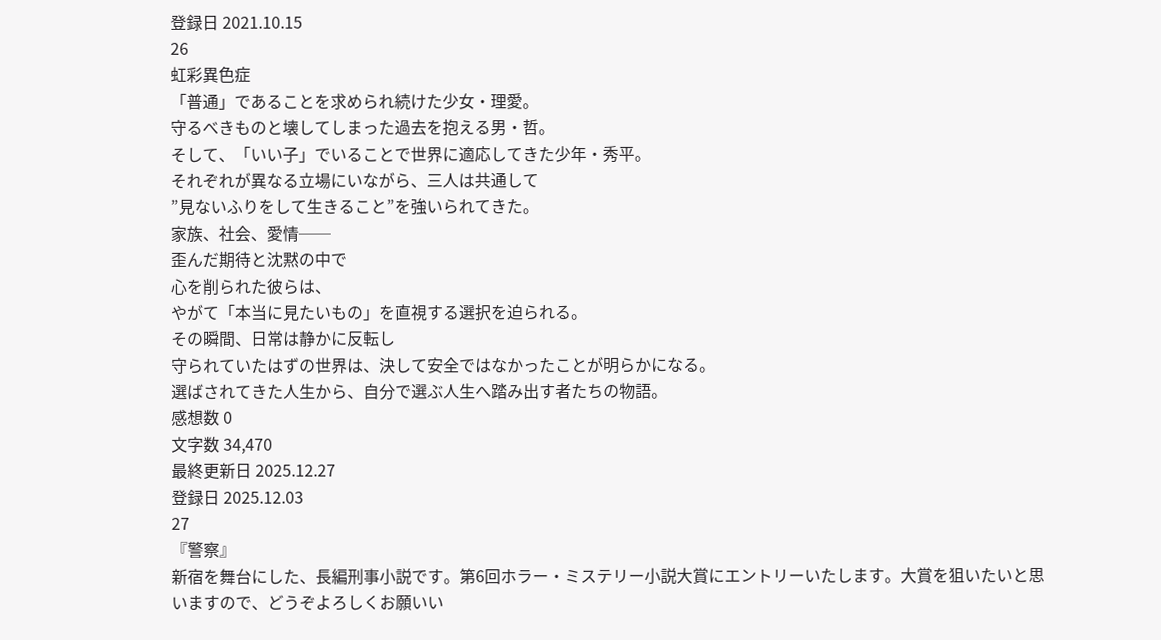登録日 2021.10.15
26
虹彩異色症
「普通」であることを求められ続けた少女・理愛。
守るべきものと壊してしまった過去を抱える男・哲。
そして、「いい子」でいることで世界に適応してきた少年・秀平。
それぞれが異なる立場にいながら、三人は共通して
”見ないふりをして生きること”を強いられてきた。
家族、社会、愛情──
歪んだ期待と沈黙の中で
心を削られた彼らは、
やがて「本当に見たいもの」を直視する選択を迫られる。
その瞬間、日常は静かに反転し
守られていたはずの世界は、決して安全ではなかったことが明らかになる。
選ばされてきた人生から、自分で選ぶ人生へ踏み出す者たちの物語。
感想数 0
文字数 34,470
最終更新日 2025.12.27
登録日 2025.12.03
27
『警察』
新宿を舞台にした、長編刑事小説です。第6回ホラー・ミステリー小説大賞にエントリーいたします。大賞を狙いたいと思いますので、どうぞよろしくお願いい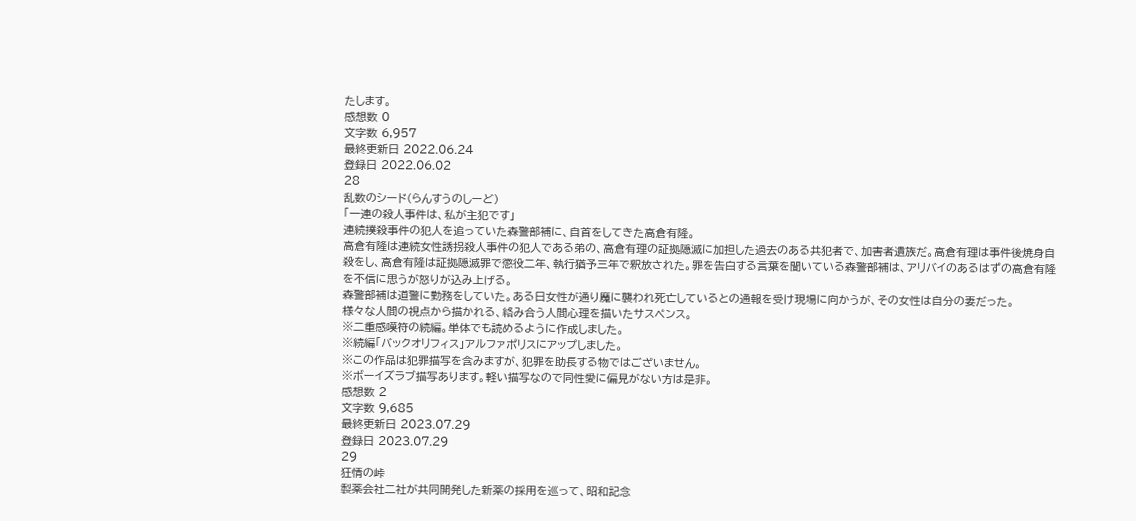たします。
感想数 0
文字数 6,957
最終更新日 2022.06.24
登録日 2022.06.02
28
乱数のシード(らんすうのしーど)
「一連の殺人事件は、私が主犯です」
連続撲殺事件の犯人を追っていた森警部補に、自首をしてきた高倉有隆。
高倉有隆は連続女性誘拐殺人事件の犯人である弟の、高倉有理の証拠隠滅に加担した過去のある共犯者で、加害者遺族だ。高倉有理は事件後焼身自殺をし、高倉有隆は証拠隠滅罪で懲役二年、執行猶予三年で釈放された。罪を告白する言葉を聞いている森警部補は、アリバイのあるはずの高倉有隆を不信に思うが怒りが込み上げる。
森警部補は道警に勤務をしていた。ある日女性が通り魔に襲われ死亡しているとの通報を受け現場に向かうが、その女性は自分の妻だった。
様々な人間の視点から描かれる、絡み合う人間心理を描いたサスペンス。
※二重感嘆符の続編。単体でも読めるように作成しました。
※続編「バックオリフィス」アルファポリスにアップしました。
※この作品は犯罪描写を含みますが、犯罪を助長する物ではございません。
※ボーイズラブ描写あります。軽い描写なので同性愛に偏見がない方は是非。
感想数 2
文字数 9,685
最終更新日 2023.07.29
登録日 2023.07.29
29
狂情の峠
製薬会社二社が共同開発した新薬の採用を巡って、昭和記念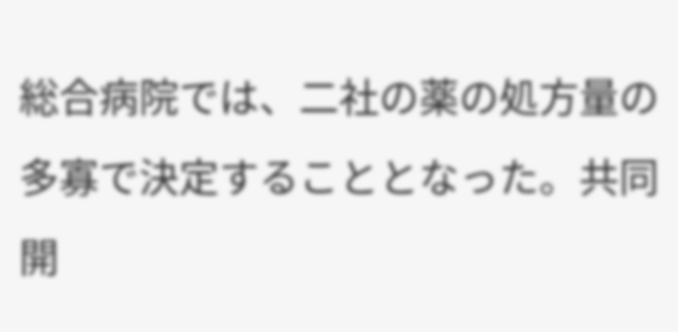総合病院では、二社の薬の処方量の多寡で決定することとなった。共同開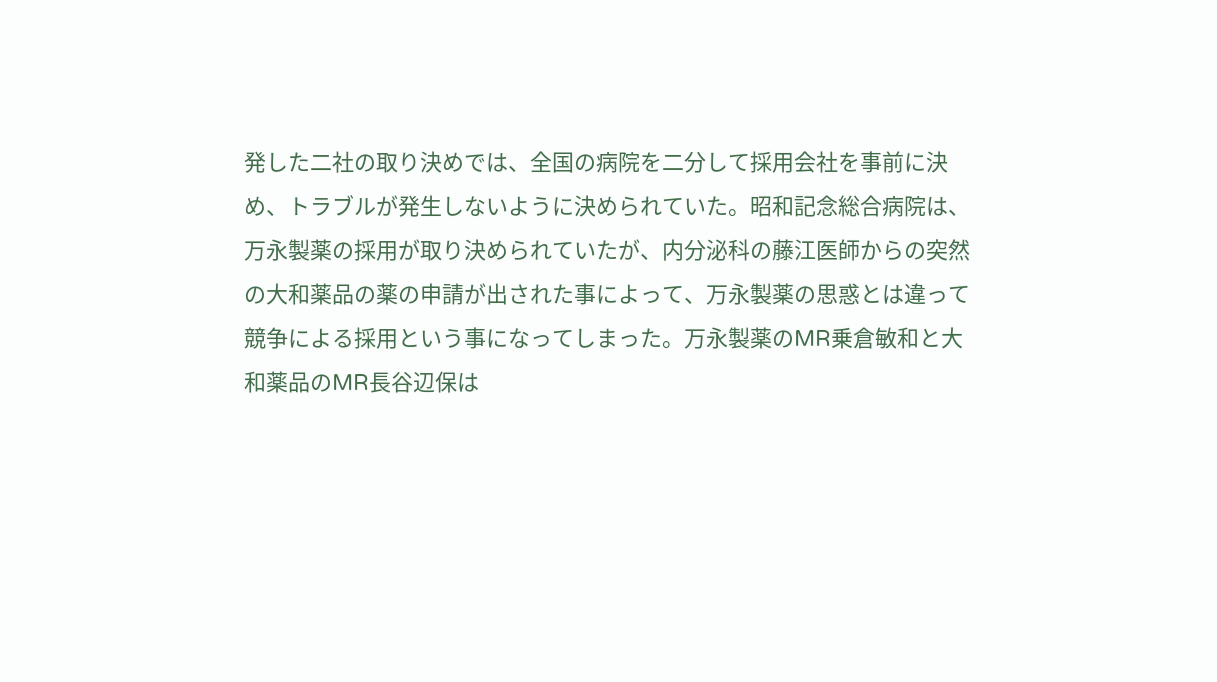発した二社の取り決めでは、全国の病院を二分して採用会社を事前に決め、トラブルが発生しないように決められていた。昭和記念総合病院は、万永製薬の採用が取り決められていたが、内分泌科の藤江医師からの突然の大和薬品の薬の申請が出された事によって、万永製薬の思惑とは違って競争による採用という事になってしまった。万永製薬のMR乗倉敏和と大和薬品のMR長谷辺保は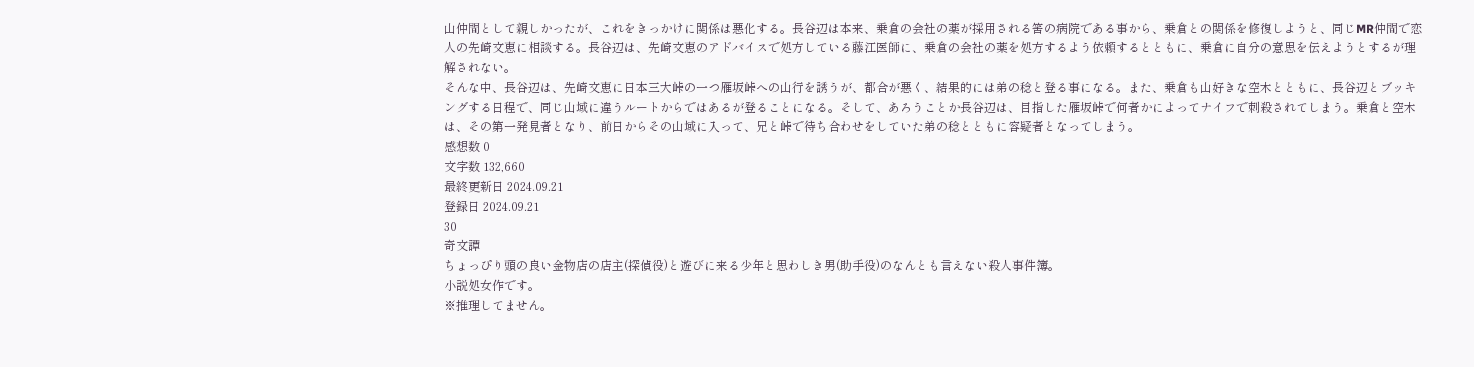山仲間として親しかったが、これをきっかけに関係は悪化する。長谷辺は本来、乗倉の会社の薬が採用される筈の病院である事から、乗倉との関係を修復しようと、同じMR仲間で恋人の先崎文恵に相談する。長谷辺は、先崎文恵のアドバイスで処方している藤江医師に、乗倉の会社の薬を処方するよう依頼するとともに、乗倉に自分の意思を伝えようとするが理解されない。
そんな中、長谷辺は、先崎文恵に日本三大峠の一つ雁坂峠への山行を誘うが、都合が悪く、結果的には弟の稔と登る事になる。また、乗倉も山好きな空木とともに、長谷辺とブッキングする日程で、同じ山域に違うルートからではあるが登ることになる。そして、あろうことか長谷辺は、目指した雁坂峠で何者かによってナイフで刺殺されてしまう。乗倉と空木は、その第一発見者となり、前日からその山域に入って、兄と峠で待ち合わせをしていた弟の稔とともに容疑者となってしまう。
感想数 0
文字数 132,660
最終更新日 2024.09.21
登録日 2024.09.21
30
奇文譚
ちょっぴり頭の良い金物店の店主(探偵役)と遊びに来る少年と思わしき男(助手役)のなんとも言えない殺人事件簿。
小説処女作です。
※推理してません。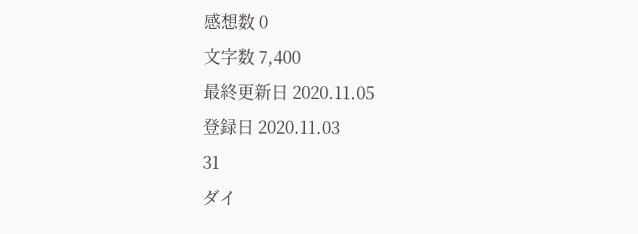感想数 0
文字数 7,400
最終更新日 2020.11.05
登録日 2020.11.03
31
ダイ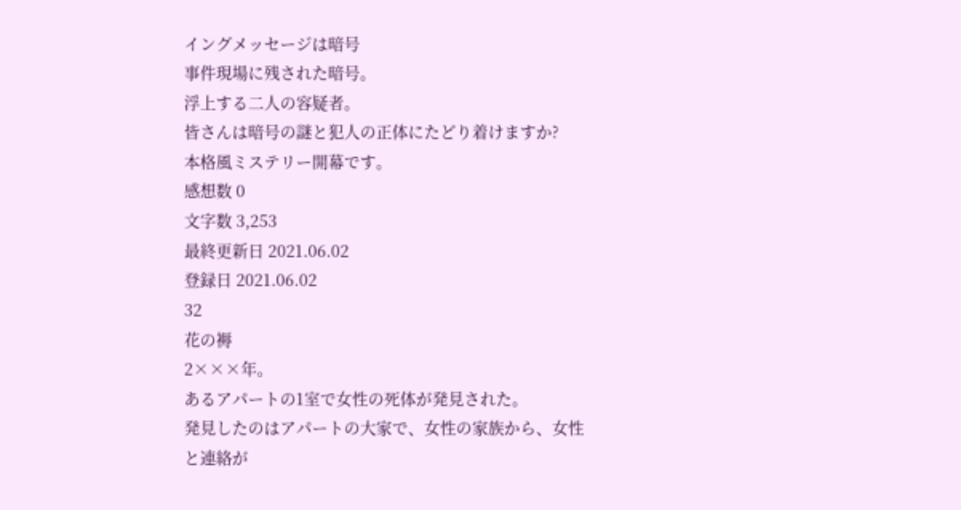イングメッセージは暗号
事件現場に残された暗号。
浮上する二人の容疑者。
皆さんは暗号の謎と犯人の正体にたどり着けますか?
本格風ミステリー開幕です。
感想数 0
文字数 3,253
最終更新日 2021.06.02
登録日 2021.06.02
32
花の褥
2×××年。
あるアパートの1室で女性の死体が発見された。
発見したのはアパートの大家で、女性の家族から、女性と連絡が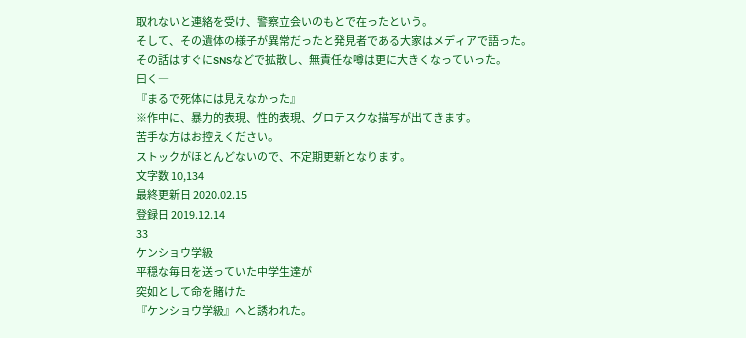取れないと連絡を受け、警察立会いのもとで在ったという。
そして、その遺体の様子が異常だったと発見者である大家はメディアで語った。
その話はすぐにSNSなどで拡散し、無責任な噂は更に大きくなっていった。
曰く―
『まるで死体には見えなかった』
※作中に、暴力的表現、性的表現、グロテスクな描写が出てきます。
苦手な方はお控えください。
ストックがほとんどないので、不定期更新となります。
文字数 10,134
最終更新日 2020.02.15
登録日 2019.12.14
33
ケンショウ学級
平穏な毎日を送っていた中学生達が
突如として命を賭けた
『ケンショウ学級』へと誘われた。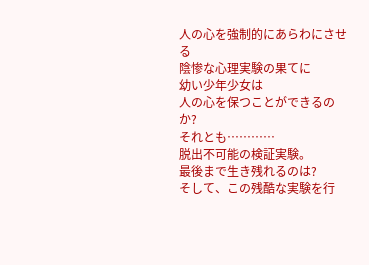人の心を強制的にあらわにさせる
陰惨な心理実験の果てに
幼い少年少女は
人の心を保つことができるのか?
それとも…………
脱出不可能の検証実験。
最後まで生き残れるのは?
そして、この残酷な実験を行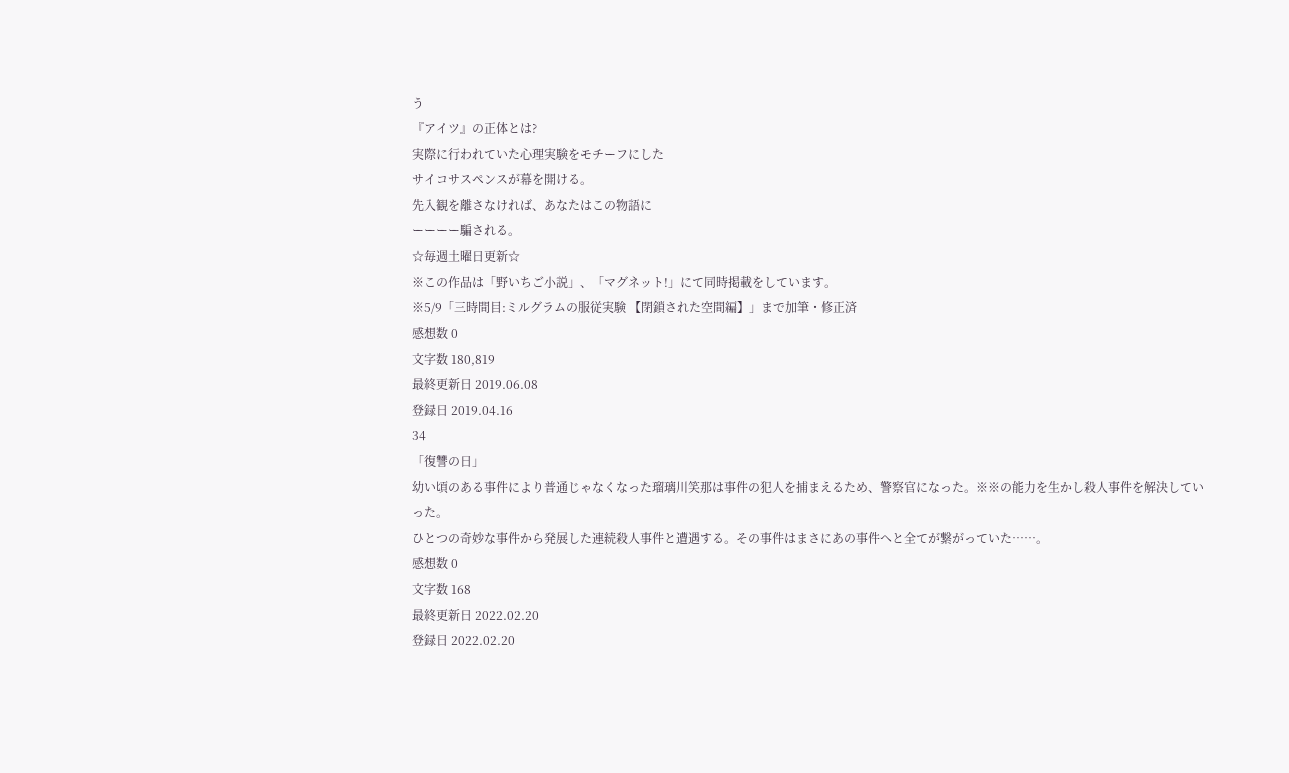う
『アイツ』の正体とは?
実際に行われていた心理実験をモチーフにした
サイコサスペンスが幕を開ける。
先入観を離さなければ、あなたはこの物語に
ーーーー騙される。
☆毎週土曜日更新☆
※この作品は「野いちご小説」、「マグネット!」にて同時掲載をしています。
※5/9「三時間目:ミルグラムの服従実験 【閉鎖された空間編】」まで加筆・修正済
感想数 0
文字数 180,819
最終更新日 2019.06.08
登録日 2019.04.16
34
「復讐の日」
幼い頃のある事件により普通じゃなくなった瑠璃川笑那は事件の犯人を捕まえるため、警察官になった。※※の能力を生かし殺人事件を解決していった。
ひとつの奇妙な事件から発展した連続殺人事件と遭遇する。その事件はまさにあの事件へと全てが繋がっていた……。
感想数 0
文字数 168
最終更新日 2022.02.20
登録日 2022.02.20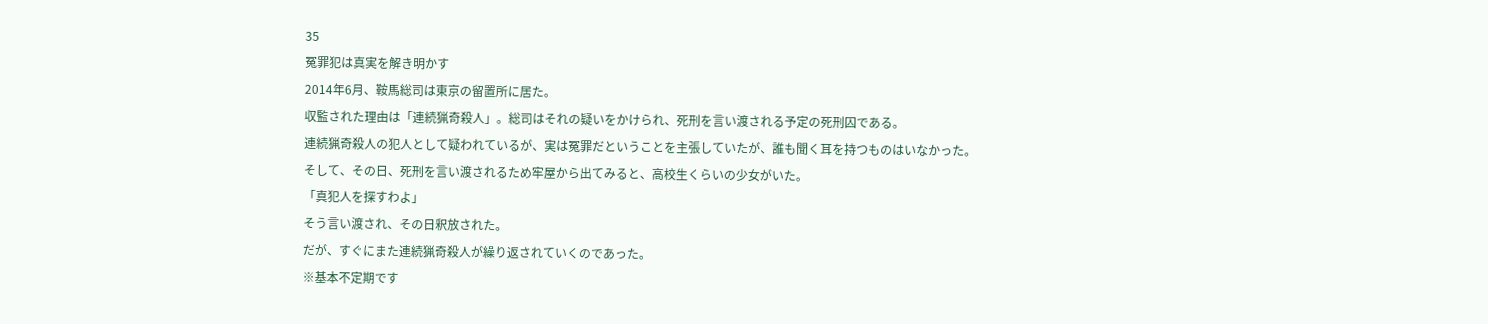35
冤罪犯は真実を解き明かす
2014年6月、鞍馬総司は東京の留置所に居た。
収監された理由は「連続猟奇殺人」。総司はそれの疑いをかけられ、死刑を言い渡される予定の死刑囚である。
連続猟奇殺人の犯人として疑われているが、実は冤罪だということを主張していたが、誰も聞く耳を持つものはいなかった。
そして、その日、死刑を言い渡されるため牢屋から出てみると、高校生くらいの少女がいた。
「真犯人を探すわよ」
そう言い渡され、その日釈放された。
だが、すぐにまた連続猟奇殺人が繰り返されていくのであった。
※基本不定期です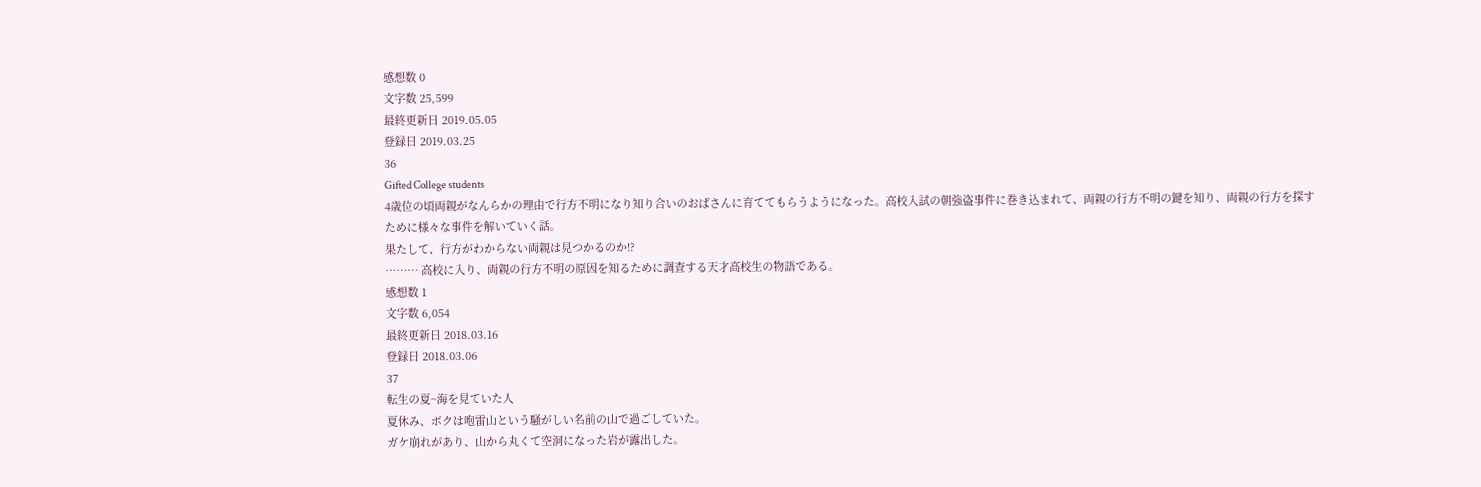感想数 0
文字数 25,599
最終更新日 2019.05.05
登録日 2019.03.25
36
Gifted College students
4歳位の頃両親がなんらかの理由で行方不明になり知り合いのおばさんに育ててもらうようになった。高校入試の朝強盗事件に巻き込まれて、両親の行方不明の鍵を知り、両親の行方を探すために様々な事件を解いていく話。
果たして、行方がわからない両親は見つかるのか!?
……… 高校に入り、両親の行方不明の原因を知るために調査する天才高校生の物語である。
感想数 1
文字数 6,054
最終更新日 2018.03.16
登録日 2018.03.06
37
転生の夏~海を見ていた人
夏休み、ボクは咆雷山という騒がしい名前の山で過ごしていた。
ガケ崩れがあり、山から丸くて空洞になった岩が露出した。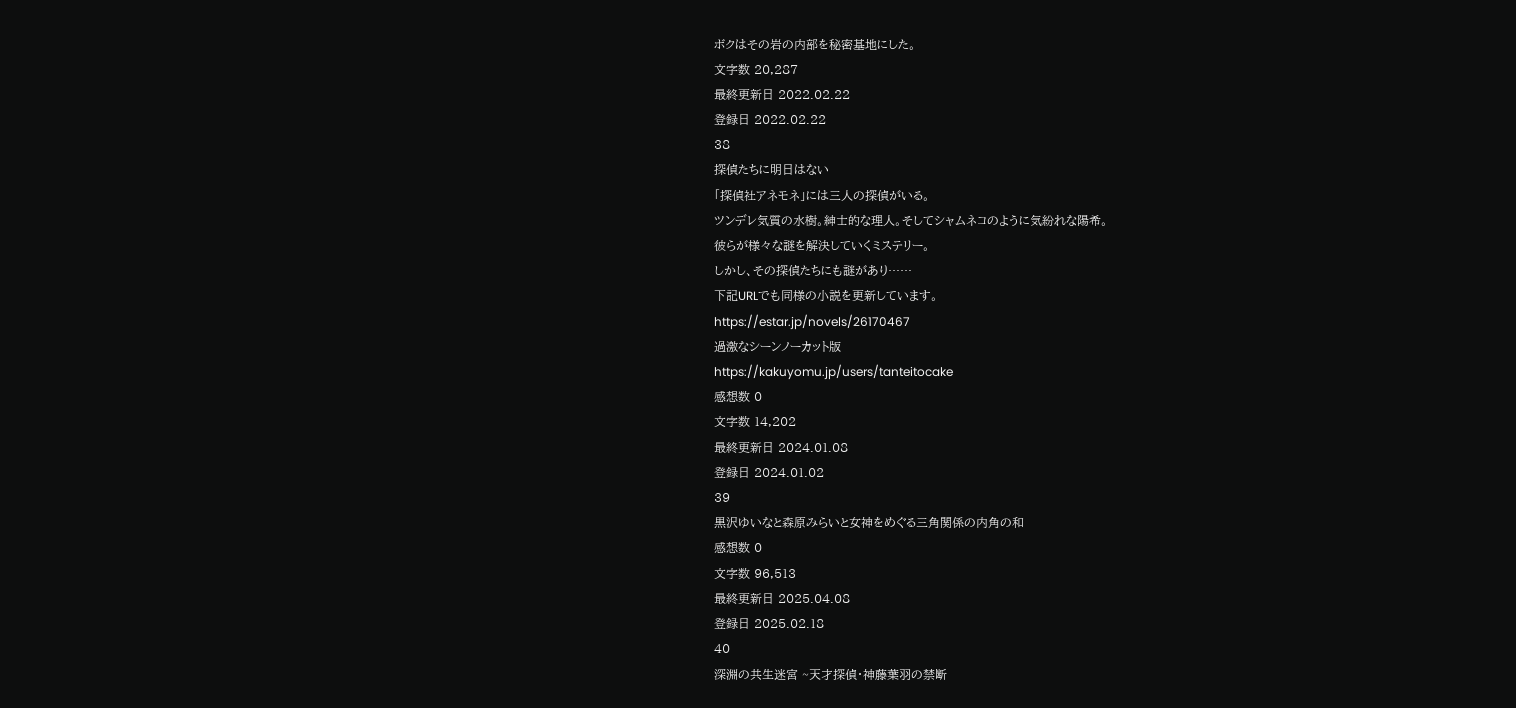ボクはその岩の内部を秘密基地にした。
文字数 20,287
最終更新日 2022.02.22
登録日 2022.02.22
38
探偵たちに明日はない
「探偵社アネモネ」には三人の探偵がいる。
ツンデレ気質の水樹。紳士的な理人。そしてシャムネコのように気紛れな陽希。
彼らが様々な謎を解決していくミステリー。
しかし、その探偵たちにも謎があり……
下記URLでも同様の小説を更新しています。
https://estar.jp/novels/26170467
過激なシーンノーカット版
https://kakuyomu.jp/users/tanteitocake
感想数 0
文字数 14,202
最終更新日 2024.01.08
登録日 2024.01.02
39
黒沢ゆいなと森原みらいと女神をめぐる三角関係の内角の和
感想数 0
文字数 96,513
最終更新日 2025.04.08
登録日 2025.02.18
40
深淵の共生迷宮 ~天才探偵・神藤葉羽の禁断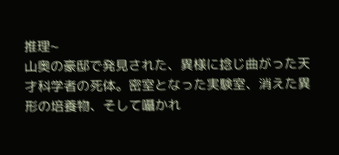推理~
山奥の豪邸で発見された、異様に捻じ曲がった天才科学者の死体。密室となった実験室、消えた異形の培養物、そして囁かれ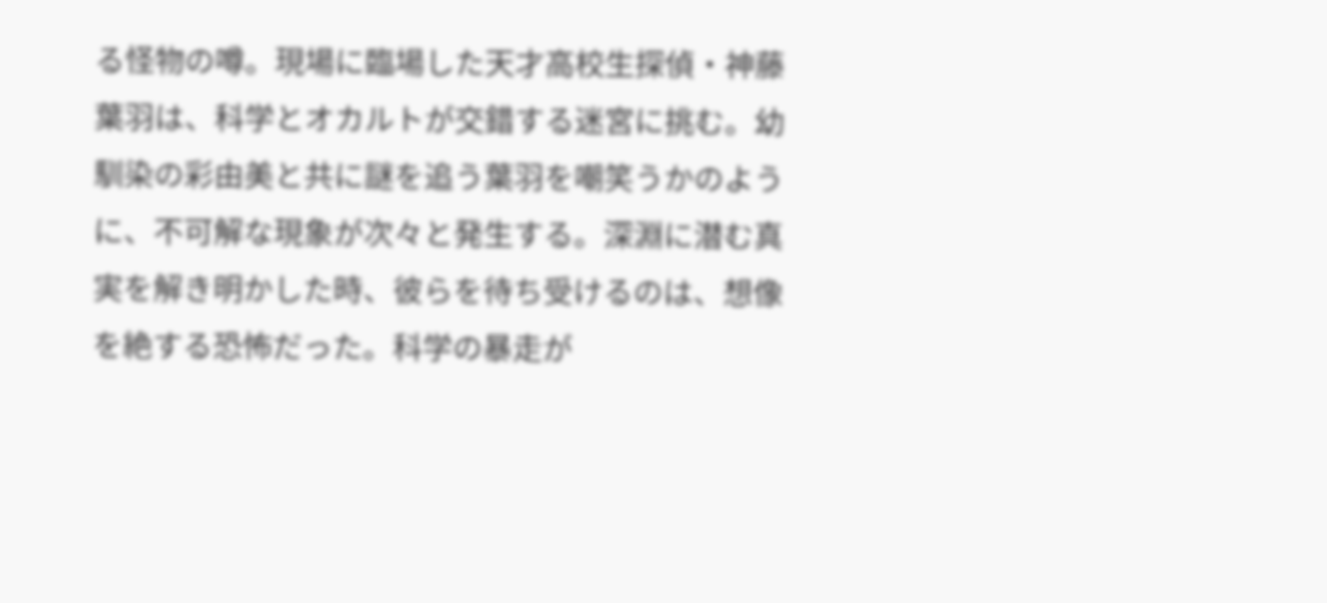る怪物の噂。現場に臨場した天才高校生探偵・神藤葉羽は、科学とオカルトが交錯する迷宮に挑む。幼馴染の彩由美と共に謎を追う葉羽を嘲笑うかのように、不可解な現象が次々と発生する。深淵に潜む真実を解き明かした時、彼らを待ち受けるのは、想像を絶する恐怖だった。科学の暴走が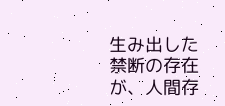生み出した禁断の存在が、人間存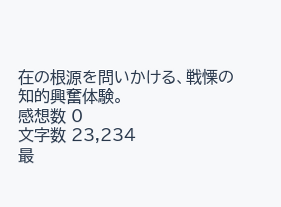在の根源を問いかける、戦慄の知的興奮体験。
感想数 0
文字数 23,234
最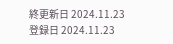終更新日 2024.11.23
登録日 2024.11.23